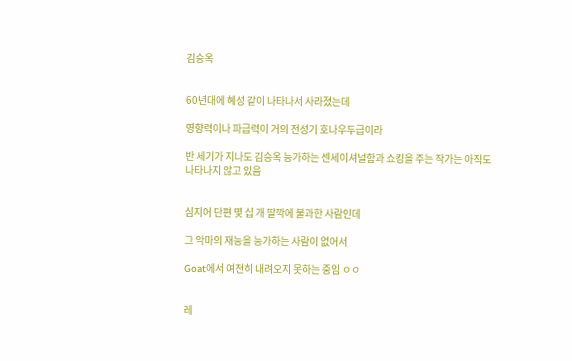김승옥


60년대에 혜성 같이 나타나서 사라졌는데

영향력이나 파급력이 거의 전성기 호나우두급이라

반 세기가 지나도 김승옥 능가하는 센세이셔널함과 쇼킹을 주는 작가는 아직도 나타나지 않고 있음


심지어 단편 몇 십 개 딸깍에 불과한 사람인데

그 악마의 재능을 능가하는 사람이 없어서

Goat에서 여전히 내려오지 못하는 중임 ㅇㅇ


레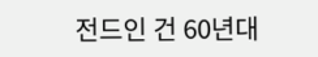전드인 건 60년대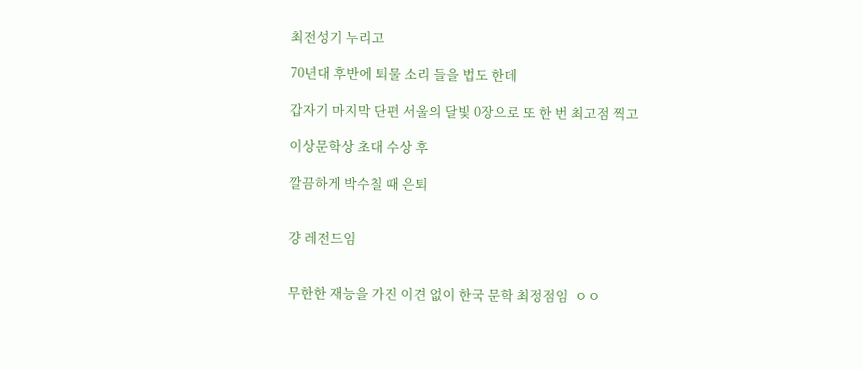최전성기 누리고

70년대 후반에 퇴물 소리 들을 법도 한데

갑자기 마지막 단편 서울의 달빛 0장으로 또 한 번 최고점 찍고

이상문학상 초대 수상 후

깔끔하게 박수칠 때 은퇴


걍 레전드임


무한한 재능을 가진 이견 없이 한국 문학 최정점임  ㅇㅇ